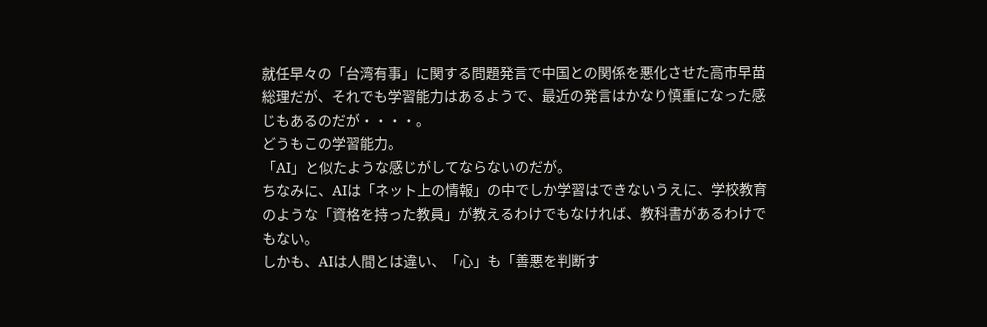就任早々の「台湾有事」に関する問題発言で中国との関係を悪化させた高市早苗総理だが、それでも学習能力はあるようで、最近の発言はかなり慎重になった感じもあるのだが・・・・。
どうもこの学習能力。
「AI」と似たような感じがしてならないのだが。
ちなみに、AIは「ネット上の情報」の中でしか学習はできないうえに、学校教育のような「資格を持った教員」が教えるわけでもなければ、教科書があるわけでもない。
しかも、AIは人間とは違い、「心」も「善悪を判断す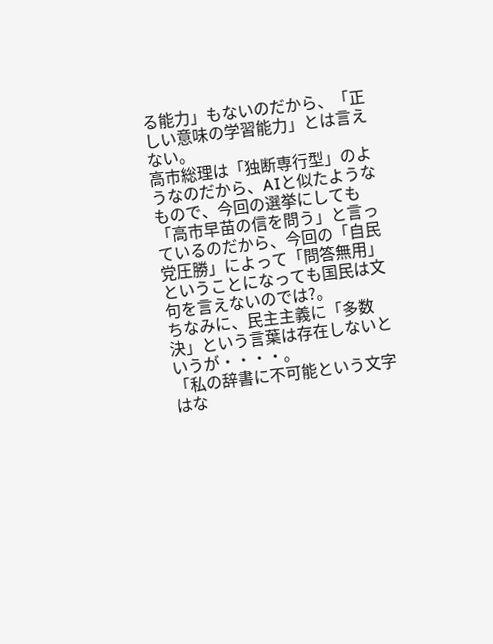る能力」もないのだから、「正しい意味の学習能力」とは言えない。
高市総理は「独断専行型」のようなのだから、AIと似たようなもので、今回の選挙にしても「高市早苗の信を問う」と言っているのだから、今回の「自民党圧勝」によって「問答無用」ということになっても国民は文句を言えないのでは?。
ちなみに、民主主義に「多数決」という言葉は存在しないというが・・・・。
「私の辞書に不可能という文字はな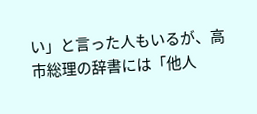い」と言った人もいるが、高市総理の辞書には「他人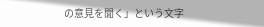の意見を聞く」という文字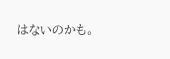はないのかも。